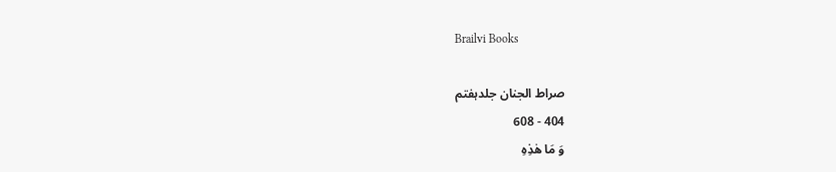Brailvi Books

صراط الجنان جلدہفتم
404 - 608
وَ مَا هٰذِهِ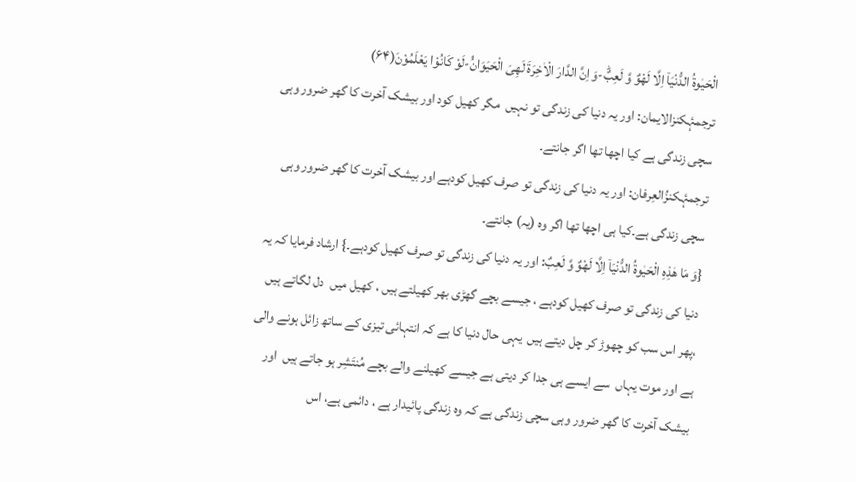الْحَیٰوةُ الدُّنْیَاۤ اِلَّا لَهْوٌ وَّ لَعِبٌؕ-وَ اِنَّ الدَّارَ الْاٰخِرَةَ لَهِیَ الْحَیَوَانُۘ-لَوْ كَانُوْا یَعْلَمُوْنَ(۶۴)
ترجمۂکنزالایمان: اور یہ دنیا کی زندگی تو نہیں  مگر کھیل کود اور بیشک آخرت کا گھر ضرور وہی سچی زندگی ہے کیا اچھا تھا اگر جانتے۔
ترجمۂکنزُالعِرفان: اور یہ دنیا کی زندگی تو صرف کھیل کودہے اور بیشک آخرت کا گھر ضرور وہی سچی زندگی ہے۔کیا ہی اچھا تھا اگر وہ (یہ) جانتے۔
{وَ مَا هٰذِهِ الْحَیٰوةُ الدُّنْیَاۤ اِلَّا لَهْوٌ وَّ لَعِبٌ: اور یہ دنیا کی زندگی تو صرف کھیل کودہے۔} ارشاد فرمایا کہ یہ دنیا کی زندگی تو صرف کھیل کودہے ، جیسے بچے گھڑی بھر کھیلتے ہیں ، کھیل میں  دل لگاتے ہیں  ،پھر اس سب کو چھوڑ کر چل دیتے ہیں  یہی حال دنیا کا ہے کہ انتہائی تیزی کے ساتھ زائل ہونے والی ہے اور موت یہاں  سے ایسے ہی جدا کر دیتی ہے جیسے کھیلنے والے بچے مُنتَشِر ہو جاتے ہیں  اور بیشک آخرت کا گھر ضرور وہی سچی زندگی ہے کہ وہ زندگی پائیدار ہے ، دائمی ہے، اس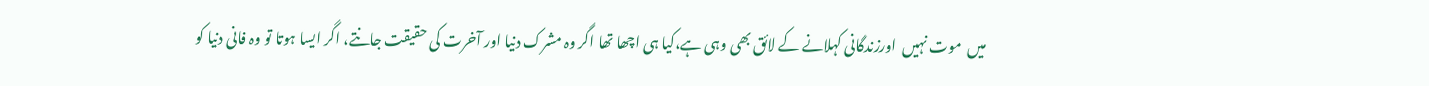میں  موت نہیں  اورزندگانی کہلانے کے لائق بھی وہی ہے،کیا ہی اچھا تھا اگر وہ مشرک دنیا اور آخرت کی حقیقت جانتے، اگر ایسا ہوتا تو وہ فانی دنیا کو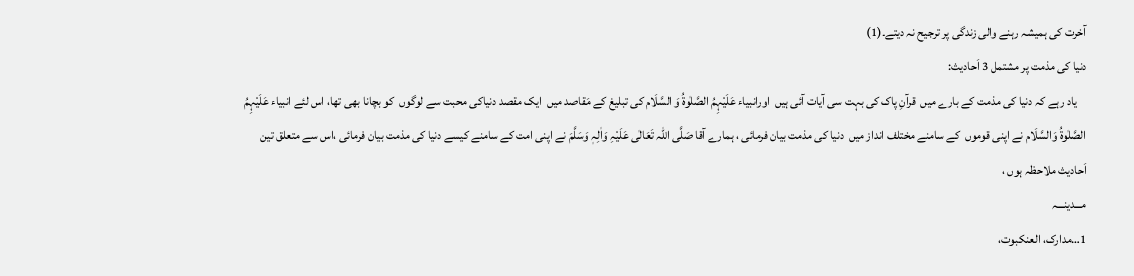آخرت کی ہمیشہ رہنے والی زندگی پر ترجیح نہ دیتے۔(1)
دنیا کی مذمت پر مشتمل 3 اَحادیث:
    یاد رہے کہ دنیا کی مذمت کے بارے میں  قرآنِ پاک کی بہت سی آیات آئی ہیں  اورانبیاء عَلَیْہِمُ الصَّلٰوۃُ وَ السَّلَام کی تبلیغ کے مَقاصد میں  ایک مقصد دنیاکی محبت سے لوگوں  کو بچانا بھی تھا، اس لئے انبیاء عَلَیْہِمُ الصَّلٰوۃُ وَالسَّلَام نے اپنی قوموں  کے سامنے مختلف انداز میں  دنیا کی مذمت بیان فرمائی ، ہمارے آقا صَلَّی اللہ تَعَالٰی عَلَیْہِ وَاٰلِہٖ وَسَلَّمَ نے اپنی امت کے سامنے کیسے دنیا کی مذمت بیان فرمائی ،اس سے متعلق تین اَحادیث ملاحظہ ہوں ،
مـــدینـــہ
1…مدارک، العنکبوت،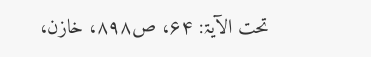تحت الآیۃ: ۶۴، ص۸۹۸، خازن،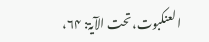العنکبوت، تحت الآیۃ: ۶۴،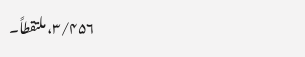۳/۴۵۶، ملتقطاً۔